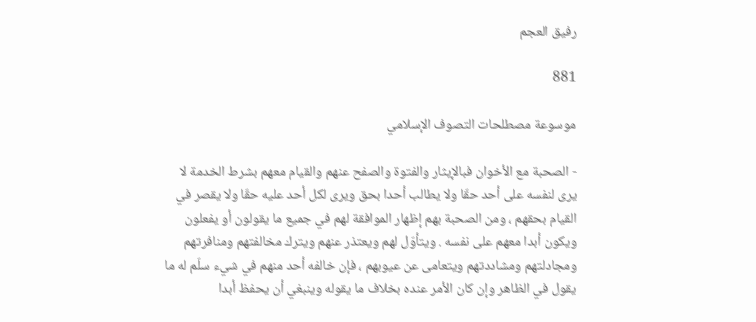رفيق العجم

881

موسوعة مصطلحات التصوف الإسلامي

- الصحبة مع الأخوان فبالإيثار والفتوة والصفح عنهم والقيام معهم بشرط الخدمة لا يرى لنفسه على أحد حقّا ولا يطالب أحدا بحق ويرى لكل أحد عليه حقّا ولا يقصر في القيام بحقهم ، ومن الصحبة بهم إظهار الموافقة لهم في جميع ما يقولون أو يفعلون ويكون أبدا معهم على نفسه . ويتأوّل لهم ويعتذر عنهم ويترك مخالفتهم ومنافرتهم ومجادلتهم ومشاددتهم ويتعامى عن عيوبهم ، فإن خالفه أحد منهم في شيء سلّم له ما يقول في الظاهر وإن كان الأمر عنده بخلاف ما يقوله وينبغي أن يحفظ أبدا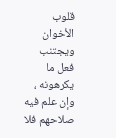قلوب الأخوان ويجتنب فعل ما يكرهونه ، وإن علم فيه صلاحهم فلا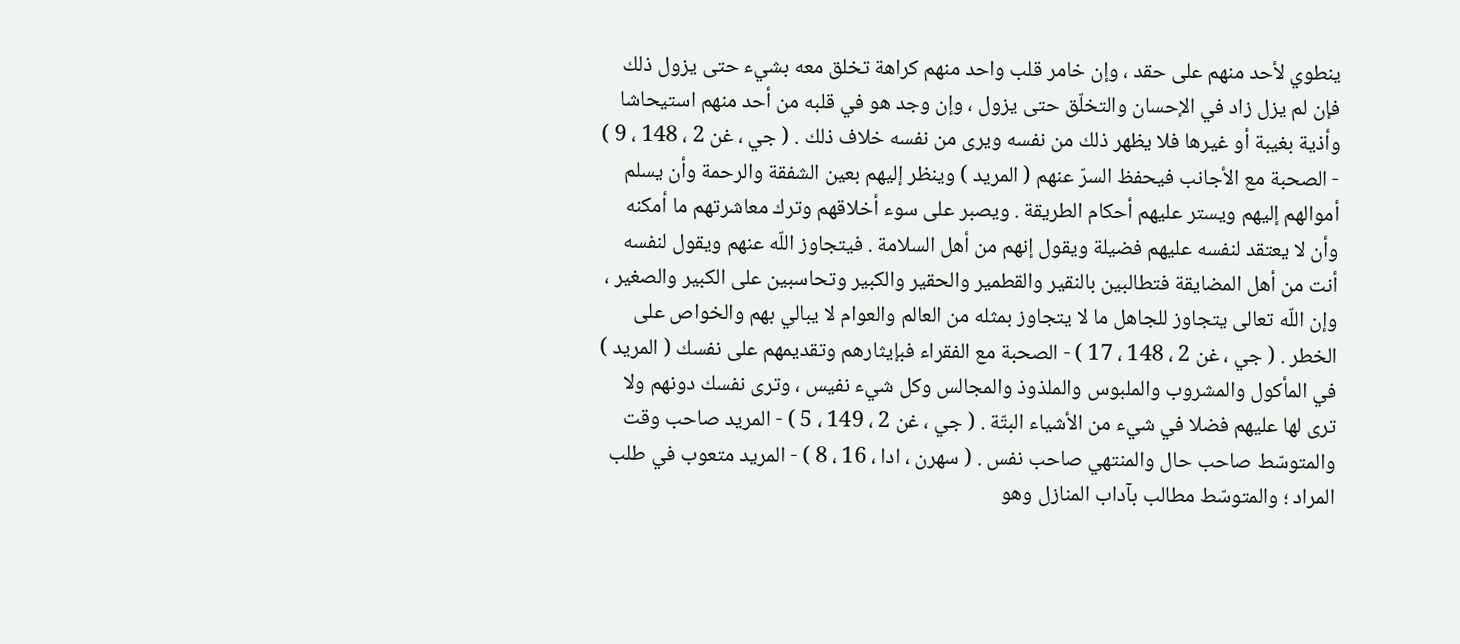ينطوي لأحد منهم على حقد ، وإن خامر قلب واحد منهم كراهة تخلق معه بشيء حتى يزول ذلك فإن لم يزل زاد في الإحسان والتخلّق حتى يزول ، وإن وجد هو في قلبه من أحد منهم استيحاشا وأذية بغيبة أو غيرها فلا يظهر ذلك من نفسه ويرى من نفسه خلاف ذلك . ( جي ، غن 2 ، 148 ، 9 ) - الصحبة مع الأجانب فيحفظ السرّ عنهم ( المريد ) وينظر إليهم بعين الشفقة والرحمة وأن يسلم أموالهم إليهم ويستر عليهم أحكام الطريقة . ويصبر على سوء أخلاقهم وترك معاشرتهم ما أمكنه وأن لا يعتقد لنفسه عليهم فضيلة ويقول إنهم من أهل السلامة . فيتجاوز اللّه عنهم ويقول لنفسه أنت من أهل المضايقة فتطالبين بالنقير والقطمير والحقير والكبير وتحاسبين على الكبير والصغير ، وإن اللّه تعالى يتجاوز للجاهل ما لا يتجاوز بمثله من العالم والعوام لا يبالي بهم والخواص على الخطر . ( جي ، غن 2 ، 148 ، 17 ) - الصحبة مع الفقراء فبإيثارهم وتقديمهم على نفسك ( المريد ) في المأكول والمشروب والملبوس والملذوذ والمجالس وكل شيء نفيس ، وترى نفسك دونهم ولا ترى لها عليهم فضلا في شيء من الأشياء البتّة . ( جي ، غن 2 ، 149 ، 5 ) - المريد صاحب وقت والمتوسّط صاحب حال والمنتهي صاحب نفس . ( سهرن ، ادا ، 16 ، 8 ) - المريد متعوب في طلب المراد ؛ والمتوسّط مطالب بآداب المنازل وهو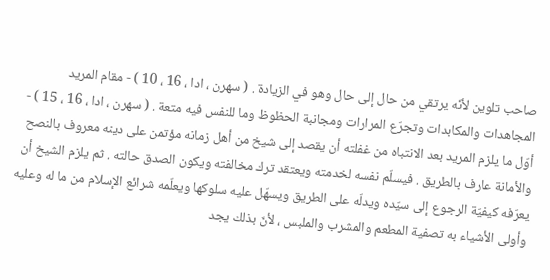صاحب تلوين لأنّه يرتقي من حال إلى حال وهو في الزيادة . ( سهرن ، ادا ، 16 ، 10 ) - مقام المريد المجاهدات والمكابدات وتجرّع المرارات ومجانبة الحظوظ وما للنفس فيه متعة . ( سهرن ، ادا ، 16 ، 15 ) - أوّل ما يلزم المريد بعد الانتباه من غفلته أن يقصد إلى شيخ من أهل زمانه مؤتمن على دينه معروف بالنصح والأمانة عارف بالطريق . فيسلّم نفسه لخدمته ويعتقد ترك مخالفته ويكون الصدق حالته . ثم يلزم الشيخ أن يعرّفه كيفيّة الرجوع إلى سيّده ويدلّه على الطريق ويسهّل عليه سلوكها ويعلّمه شرائع الإسلام من ما له وعليه وأولى الأشياء به تصفية المطعم والمشرب والملبس ، لأنّ بذلك يجد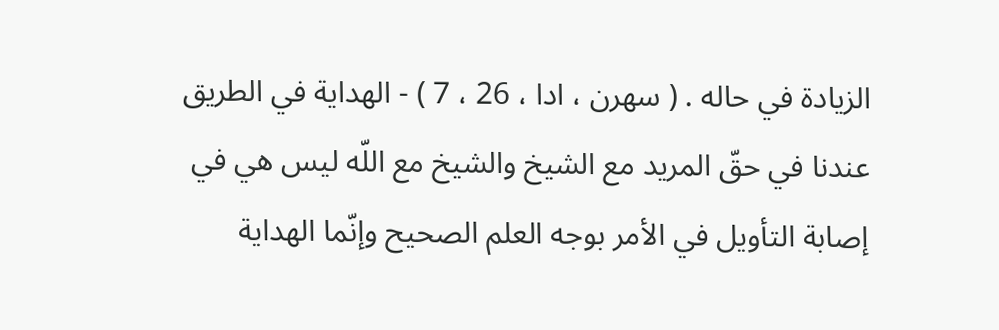الزيادة في حاله . ( سهرن ، ادا ، 26 ، 7 ) - الهداية في الطريق عندنا في حقّ المريد مع الشيخ والشيخ مع اللّه ليس هي في إصابة التأويل في الأمر بوجه العلم الصحيح وإنّما الهداية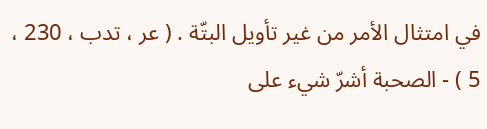في امتثال الأمر من غير تأويل البتّة . ( عر ، تدب ، 230 ، 5 ) - الصحبة أشرّ شيء على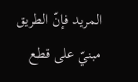المريد فإنّ الطريق مبنيّ على قطع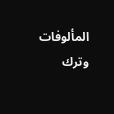المألوفات وترك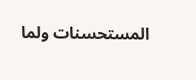المستحسنات ولما